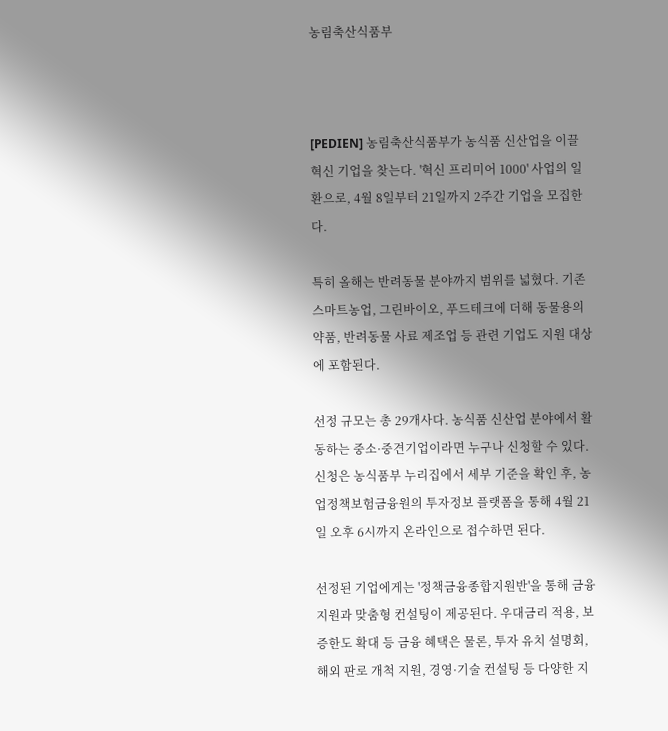농림축산식품부



[PEDIEN] 농림축산식품부가 농식품 신산업을 이끌 혁신 기업을 찾는다. '혁신 프리미어 1000' 사업의 일환으로, 4월 8일부터 21일까지 2주간 기업을 모집한다.

특히 올해는 반려동물 분야까지 범위를 넓혔다. 기존 스마트농업, 그린바이오, 푸드테크에 더해 동물용의약품, 반려동물 사료 제조업 등 관련 기업도 지원 대상에 포함된다.

선정 규모는 총 29개사다. 농식품 신산업 분야에서 활동하는 중소·중견기업이라면 누구나 신청할 수 있다. 신청은 농식품부 누리집에서 세부 기준을 확인 후, 농업정책보험금융원의 투자정보 플랫폼을 통해 4월 21일 오후 6시까지 온라인으로 접수하면 된다.

선정된 기업에게는 '정책금융종합지원반'을 통해 금융 지원과 맞춤형 컨설팅이 제공된다. 우대금리 적용, 보증한도 확대 등 금융 혜택은 물론, 투자 유치 설명회, 해외 판로 개척 지원, 경영·기술 컨설팅 등 다양한 지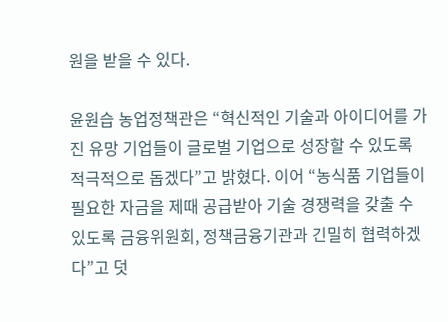원을 받을 수 있다.

윤원습 농업정책관은 “혁신적인 기술과 아이디어를 가진 유망 기업들이 글로벌 기업으로 성장할 수 있도록 적극적으로 돕겠다”고 밝혔다. 이어 “농식품 기업들이 필요한 자금을 제때 공급받아 기술 경쟁력을 갖출 수 있도록 금융위원회, 정책금융기관과 긴밀히 협력하겠다”고 덧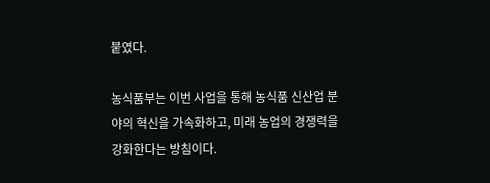붙였다.

농식품부는 이번 사업을 통해 농식품 신산업 분야의 혁신을 가속화하고, 미래 농업의 경쟁력을 강화한다는 방침이다.